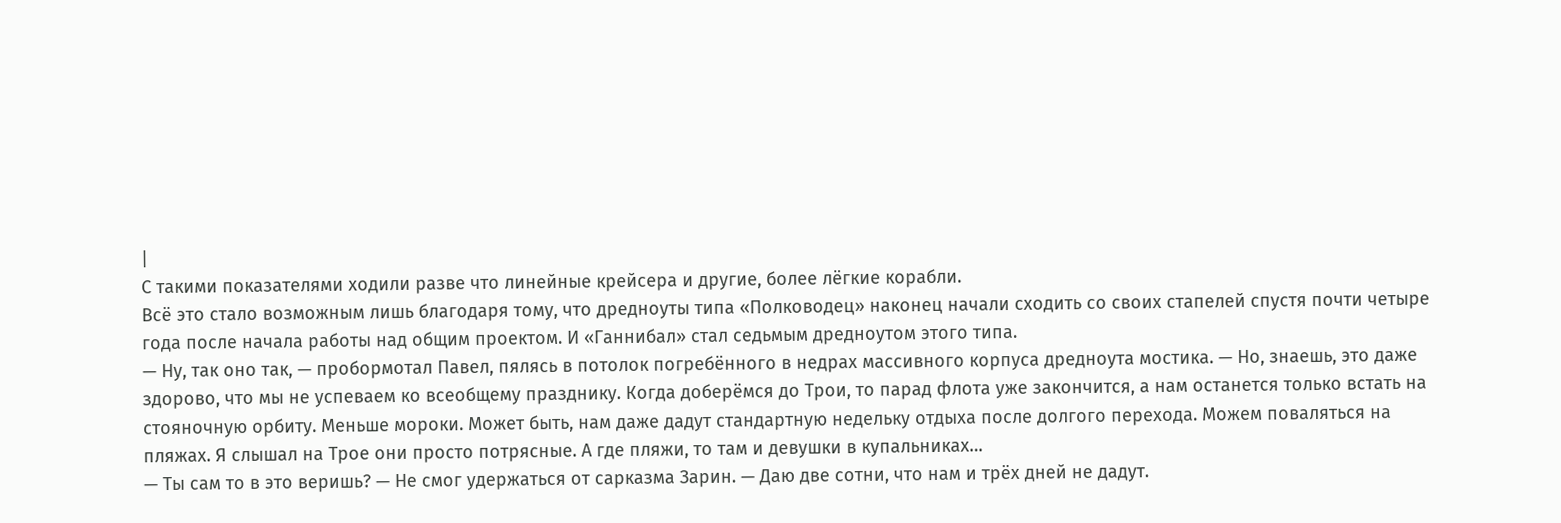|
С такими показателями ходили разве что линейные крейсера и другие, более лёгкие корабли.
Всё это стало возможным лишь благодаря тому, что дредноуты типа «Полководец» наконец начали сходить со своих стапелей спустя почти четыре года после начала работы над общим проектом. И «Ганнибал» стал седьмым дредноутом этого типа.
— Ну, так оно так, — пробормотал Павел, пялясь в потолок погребённого в недрах массивного корпуса дредноута мостика. — Но, знаешь, это даже здорово, что мы не успеваем ко всеобщему празднику. Когда доберёмся до Трои, то парад флота уже закончится, а нам останется только встать на стояночную орбиту. Меньше мороки. Может быть, нам даже дадут стандартную недельку отдыха после долгого перехода. Можем поваляться на пляжах. Я слышал на Трое они просто потрясные. А где пляжи, то там и девушки в купальниках…
— Ты сам то в это веришь? — Не смог удержаться от сарказма Зарин. — Даю две сотни, что нам и трёх дней не дадут.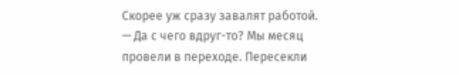Скорее уж сразу завалят работой.
— Да с чего вдруг-то? Мы месяц провели в переходе. Пересекли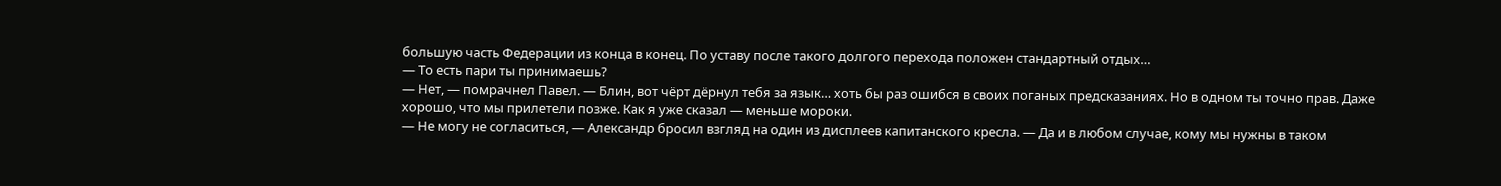большую часть Федерации из конца в конец. По уставу после такого долгого перехода положен стандартный отдых…
— То есть пари ты принимаешь?
— Нет, — помрачнел Павел. — Блин, вот чёрт дёрнул тебя за язык… хоть бы раз ошибся в своих поганых предсказаниях. Но в одном ты точно прав. Даже хорошо, что мы прилетели позже. Как я уже сказал — меньше мороки.
— Не могу не согласиться, — Александр бросил взгляд на один из дисплеев капитанского кресла. — Да и в любом случае, кому мы нужны в таком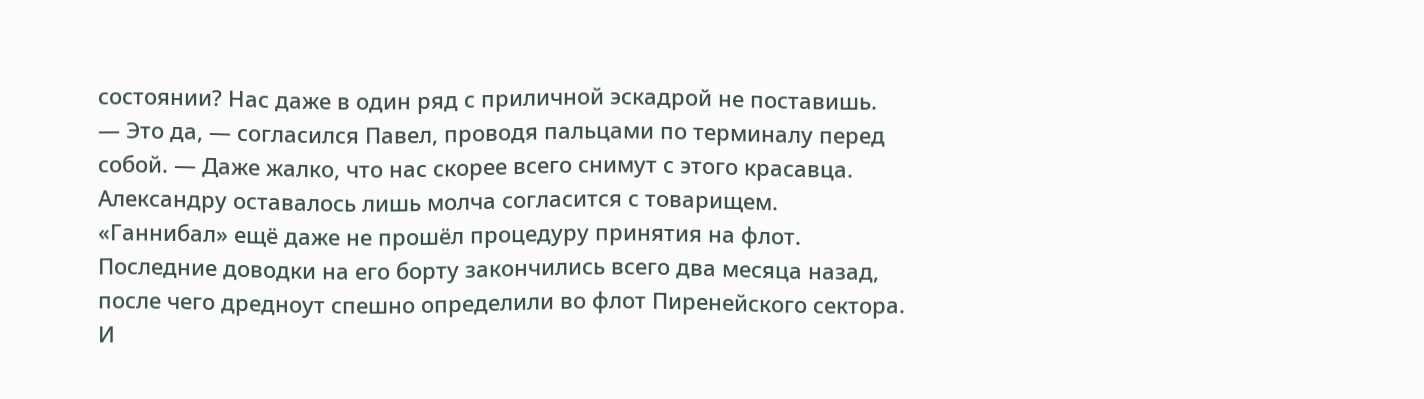состоянии? Нас даже в один ряд с приличной эскадрой не поставишь.
— Это да, — согласился Павел, проводя пальцами по терминалу перед собой. — Даже жалко, что нас скорее всего снимут с этого красавца.
Александру оставалось лишь молча согласится с товарищем.
«Ганнибал» ещё даже не прошёл процедуру принятия на флот. Последние доводки на его борту закончились всего два месяца назад, после чего дредноут спешно определили во флот Пиренейского сектора.
И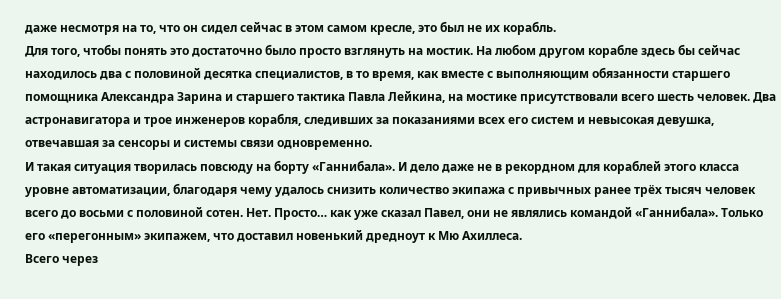даже несмотря на то, что он сидел сейчас в этом самом кресле, это был не их корабль.
Для того, чтобы понять это достаточно было просто взглянуть на мостик. На любом другом корабле здесь бы сейчас находилось два с половиной десятка специалистов, в то время, как вместе с выполняющим обязанности старшего помощника Александра Зарина и старшего тактика Павла Лейкина, на мостике присутствовали всего шесть человек. Два астронавигатора и трое инженеров корабля, следивших за показаниями всех его систем и невысокая девушка, отвечавшая за сенсоры и системы связи одновременно.
И такая ситуация творилась повсюду на борту «Ганнибала». И дело даже не в рекордном для кораблей этого класса уровне автоматизации, благодаря чему удалось снизить количество экипажа с привычных ранее трёх тысяч человек всего до восьми с половиной сотен. Нет. Просто… как уже сказал Павел, они не являлись командой «Ганнибала». Только его «перегонным» экипажем, что доставил новенький дредноут к Мю Ахиллеса.
Всего через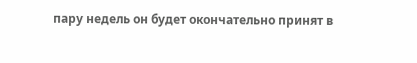пару недель он будет окончательно принят в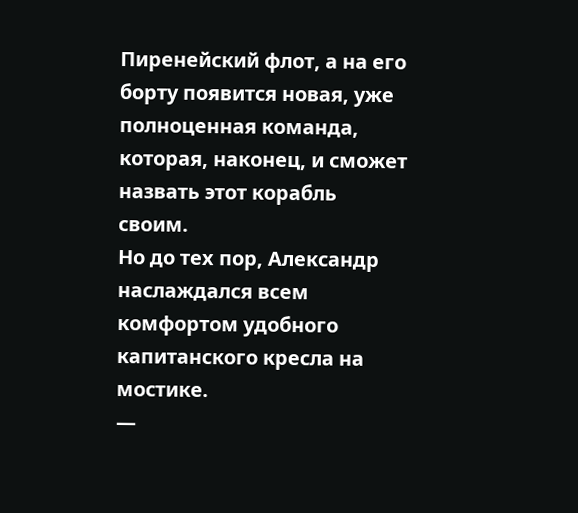Пиренейский флот, а на его борту появится новая, уже полноценная команда, которая, наконец, и сможет назвать этот корабль своим.
Но до тех пор, Александр наслаждался всем комфортом удобного капитанского кресла на мостике.
—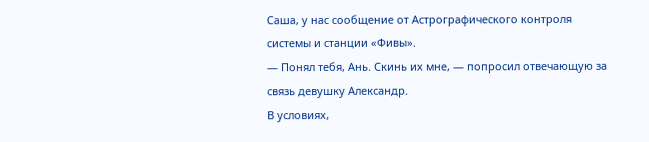Саша, у нас сообщение от Астрографического контроля системы и станции «Фивы».
— Понял тебя, Ань. Скинь их мне, — попросил отвечающую за связь девушку Александр.
В условиях,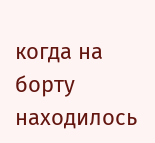когда на борту находилось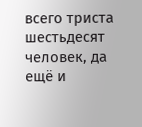всего триста шестьдесят человек, да ещё и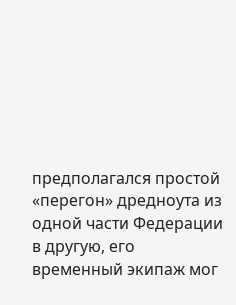предполагался простой «перегон» дредноута из одной части Федерации в другую, его временный экипаж мог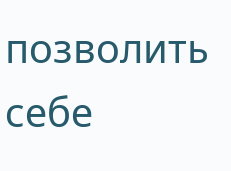позволить себе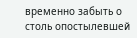временно забыть о столь опостылевшей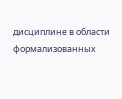дисциплине в области формализованных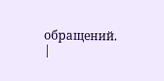обращений. |